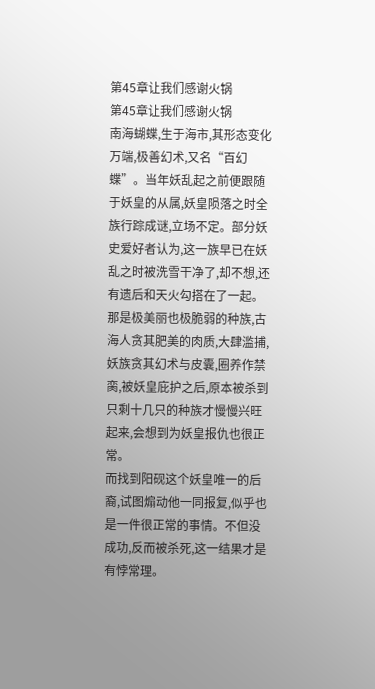第45章让我们感谢火锅
第45章让我们感谢火锅
南海蝴蝶,生于海市,其形态变化万端,极善幻术,又名“百幻蝶”。当年妖乱起之前便跟随于妖皇的从属,妖皇陨落之时全族行踪成谜,立场不定。部分妖史爱好者认为,这一族早已在妖乱之时被洗雪干净了,却不想,还有遗后和天火勾搭在了一起。
那是极美丽也极脆弱的种族,古海人贪其肥美的肉质,大肆滥捕,妖族贪其幻术与皮囊,圈养作禁脔,被妖皇庇护之后,原本被杀到只剩十几只的种族才慢慢兴旺起来,会想到为妖皇报仇也很正常。
而找到阳砚这个妖皇唯一的后裔,试图煽动他一同报复,似乎也是一件很正常的事情。不但没成功,反而被杀死,这一结果才是有悖常理。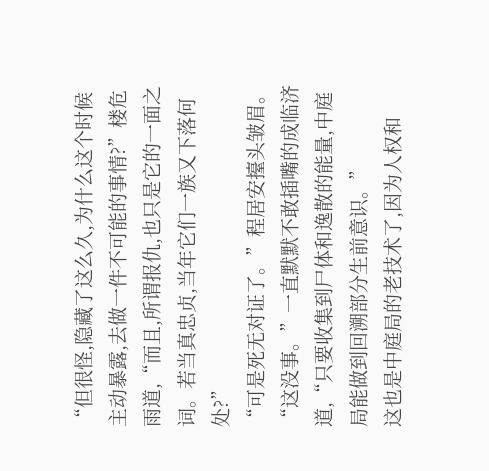“但很怪,隐藏了这么久,为什么这个时候主动暴露,去做一件不可能的事情?”楼危雨道,“而且,所谓报仇,也只是它的一面之词。若当真忠贞,当年它们一族又下落何处?”
“可是死无对证了。”程居安擡头皱眉。
“这没事。”一直默默不敢插嘴的成临济道,“只要收集到尸体和逸散的能量,中庭局能做到回溯部分生前意识。”
这也是中庭局的老技术了,因为人权和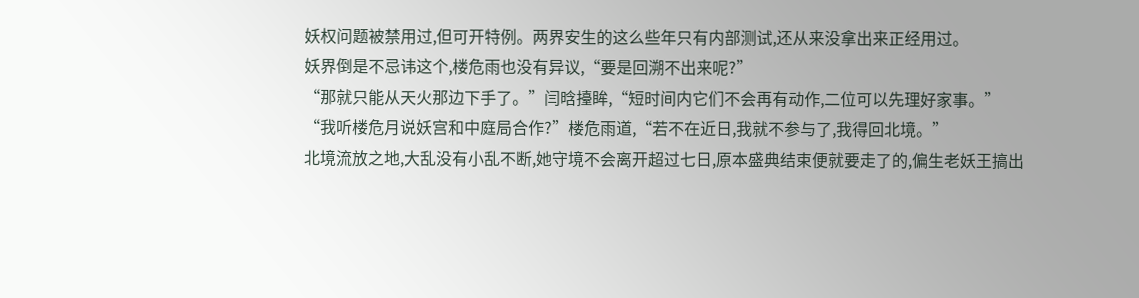妖权问题被禁用过,但可开特例。两界安生的这么些年只有内部测试,还从来没拿出来正经用过。
妖界倒是不忌讳这个,楼危雨也没有异议,“要是回溯不出来呢?”
“那就只能从天火那边下手了。”闫晗擡眸,“短时间内它们不会再有动作,二位可以先理好家事。”
“我听楼危月说妖宫和中庭局合作?”楼危雨道,“若不在近日,我就不参与了,我得回北境。”
北境流放之地,大乱没有小乱不断,她守境不会离开超过七日,原本盛典结束便就要走了的,偏生老妖王搞出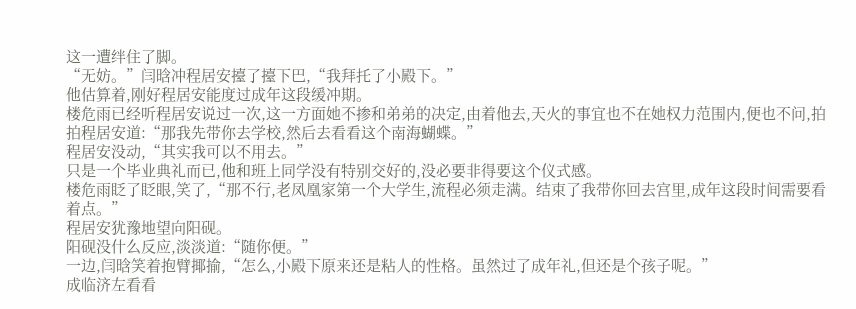这一遭绊住了脚。
“无妨。”闫晗冲程居安擡了擡下巴,“我拜托了小殿下。”
他估算着,刚好程居安能度过成年这段缓冲期。
楼危雨已经听程居安说过一次,这一方面她不掺和弟弟的决定,由着他去,天火的事宜也不在她权力范围内,便也不问,拍拍程居安道:“那我先带你去学校,然后去看看这个南海蝴蝶。”
程居安没动,“其实我可以不用去。”
只是一个毕业典礼而已,他和班上同学没有特别交好的,没必要非得要这个仪式感。
楼危雨眨了眨眼,笑了,“那不行,老凤凰家第一个大学生,流程必须走满。结束了我带你回去宫里,成年这段时间需要看着点。”
程居安犹豫地望向阳砚。
阳砚没什么反应,淡淡道:“随你便。”
一边,闫晗笑着抱臂揶揄,“怎么,小殿下原来还是粘人的性格。虽然过了成年礼,但还是个孩子呢。”
成临济左看看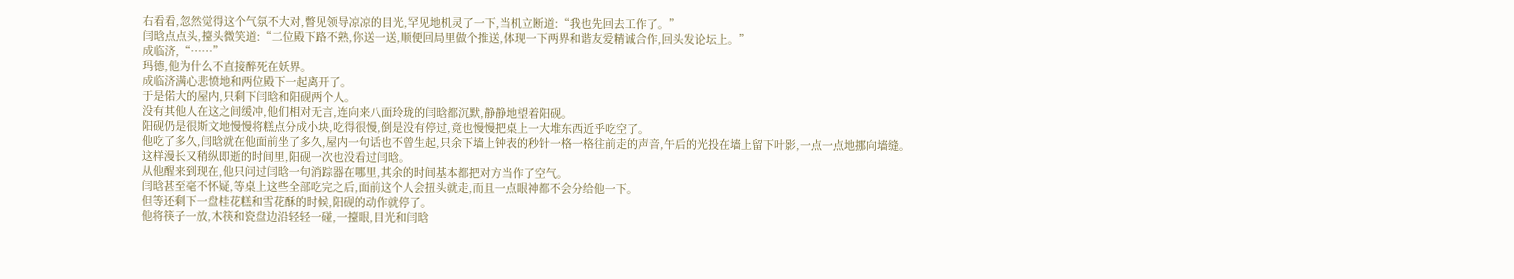右看看,忽然觉得这个气氛不大对,瞥见领导凉凉的目光,罕见地机灵了一下,当机立断道:“我也先回去工作了。”
闫晗点点头,擡头微笑道:“二位殿下路不熟,你送一送,顺便回局里做个推送,体现一下两界和谐友爱精诚合作,回头发论坛上。”
成临济,“……”
玛德,他为什么不直接醉死在妖界。
成临济满心悲愤地和两位殿下一起离开了。
于是偌大的屋内,只剩下闫晗和阳砚两个人。
没有其他人在这之间缓冲,他们相对无言,连向来八面玲珑的闫晗都沉默,静静地望着阳砚。
阳砚仍是很斯文地慢慢将糕点分成小块,吃得很慢,倒是没有停过,竟也慢慢把桌上一大堆东西近乎吃空了。
他吃了多久,闫晗就在他面前坐了多久,屋内一句话也不曾生起,只余下墙上钟表的秒针一格一格往前走的声音,午后的光投在墙上留下叶影,一点一点地挪向墙缝。
这样漫长又稍纵即逝的时间里,阳砚一次也没看过闫晗。
从他醒来到现在,他只问过闫晗一句消踪器在哪里,其余的时间基本都把对方当作了空气。
闫晗甚至毫不怀疑,等桌上这些全部吃完之后,面前这个人会扭头就走,而且一点眼神都不会分给他一下。
但等还剩下一盘桂花糕和雪花酥的时候,阳砚的动作就停了。
他将筷子一放,木筷和瓷盘边沿轻轻一碰,一擡眼,目光和闫晗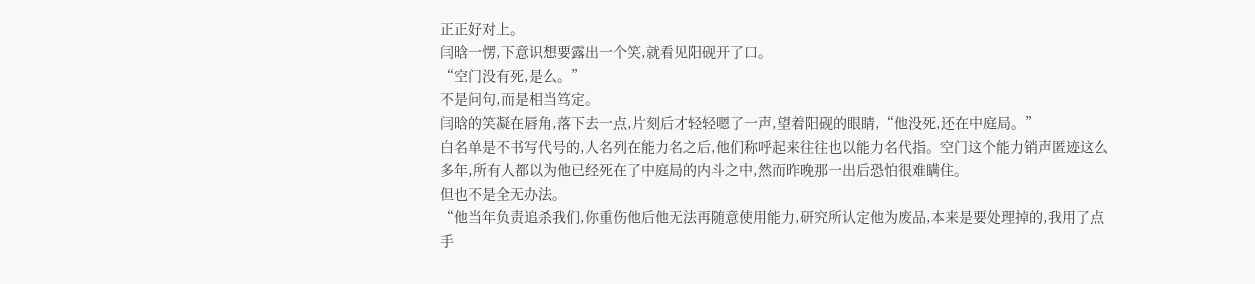正正好对上。
闫晗一愣,下意识想要露出一个笑,就看见阳砚开了口。
“空门没有死,是么。”
不是问句,而是相当笃定。
闫晗的笑凝在唇角,落下去一点,片刻后才轻轻嗯了一声,望着阳砚的眼睛,“他没死,还在中庭局。”
白名单是不书写代号的,人名列在能力名之后,他们称呼起来往往也以能力名代指。空门这个能力销声匿迹这么多年,所有人都以为他已经死在了中庭局的内斗之中,然而昨晚那一出后恐怕很难瞒住。
但也不是全无办法。
“他当年负责追杀我们,你重伤他后他无法再随意使用能力,研究所认定他为废品,本来是要处理掉的,我用了点手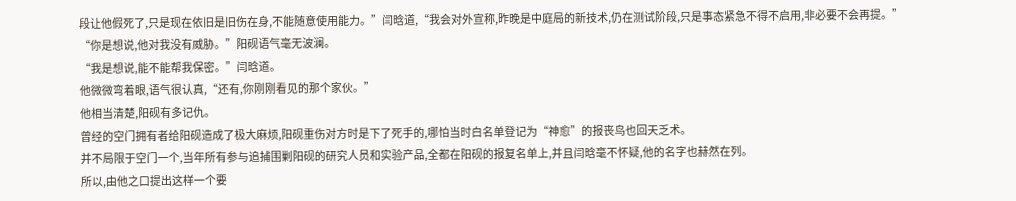段让他假死了,只是现在依旧是旧伤在身,不能随意使用能力。”闫晗道,“我会对外宣称,昨晚是中庭局的新技术,仍在测试阶段,只是事态紧急不得不启用,非必要不会再提。”
“你是想说,他对我没有威胁。”阳砚语气毫无波澜。
“我是想说,能不能帮我保密。”闫晗道。
他微微弯着眼,语气很认真,“还有,你刚刚看见的那个家伙。”
他相当清楚,阳砚有多记仇。
曾经的空门拥有者给阳砚造成了极大麻烦,阳砚重伤对方时是下了死手的,哪怕当时白名单登记为“神愈”的报丧鸟也回天乏术。
并不局限于空门一个,当年所有参与追捕围剿阳砚的研究人员和实验产品,全都在阳砚的报复名单上,并且闫晗毫不怀疑,他的名字也赫然在列。
所以,由他之口提出这样一个要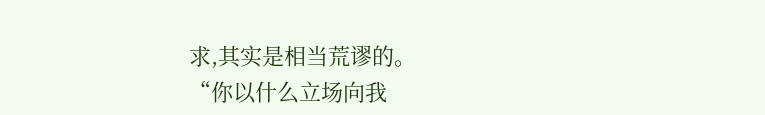求,其实是相当荒谬的。
“你以什么立场向我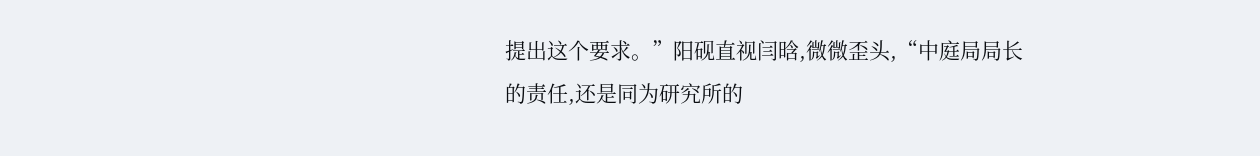提出这个要求。”阳砚直视闫晗,微微歪头,“中庭局局长的责任,还是同为研究所的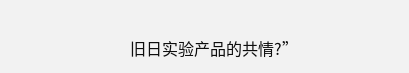旧日实验产品的共情?”